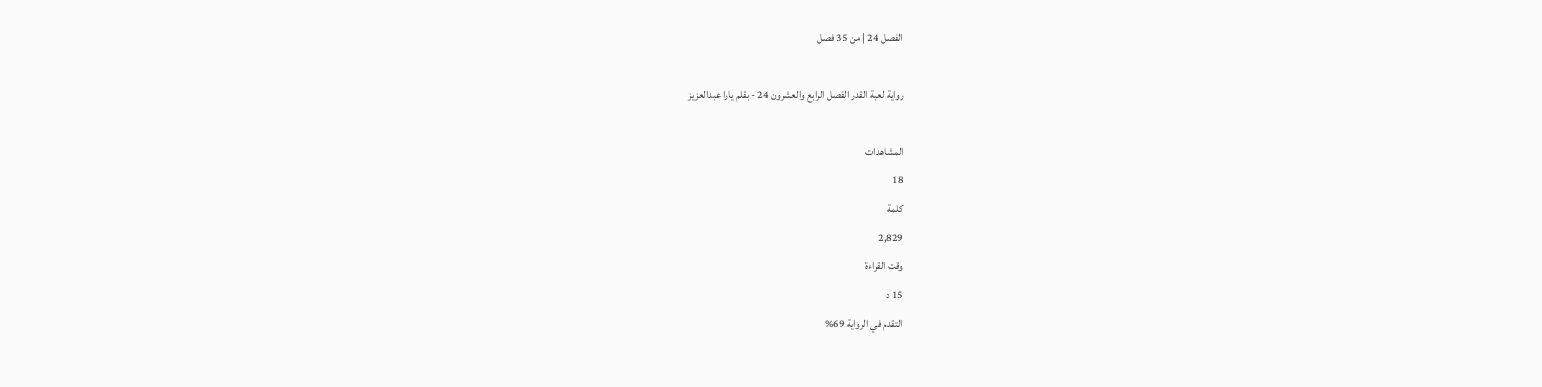الفصل 24 | من 35 فصل

رواية لعبة القدر الفصل الرابع والعشرون 24 - بقلم يارا عبدالعزيز

المشاهدات
18
كلمة
2,829
وقت القراءة
15 د
التقدم في الرواية 69%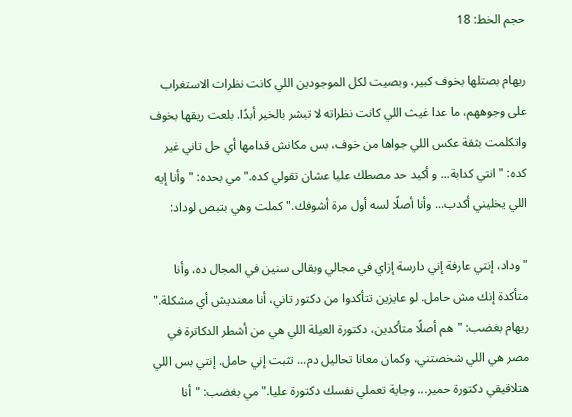حجم الخط: 18

ريهام بصتلها بخوف كبير، وبصيت لكل الموجودين اللي كانت نظرات الاستغراب على وجوههم، ما عدا غيث اللي كانت نظراته لا تبشر بالخير أبدًا. بلعت ريقها بخوف واتكلمت بثقة عكس اللي جواها من خوف، بس مكانش قدامها أي حل تاني غير كده: "انتي كدابة... و أكيد حد مصطك عليا عشان تقولي كده." مي بحده: "وأنا إيه اللي يخليني أكدب... وأنا أصلًا لسه أول مرة أشوفك." كملت وهي بتبص لوداد:

"وداد، إنتي عارفة إني دارسة إزاي في مجالي وبقالى سنين في المجال ده، وأنا متأكدة إنك مش حامل. لو عايزين تتأكدوا من دكتور تاني، أنا معنديش أي مشكلة." ريهام بغضب: "هم أصلًا متأكدين، دكتورة العيلة اللي هي من أشطر الدكاترة في مصر هي اللي شخصتني، وكمان معانا تحاليل دم... تثبت إني حامل. إنتي بس اللي هتلاقيقي دكتورة حمير... وجاية تعملي نفسك دكتورة عليا." مي بغضب: "أنا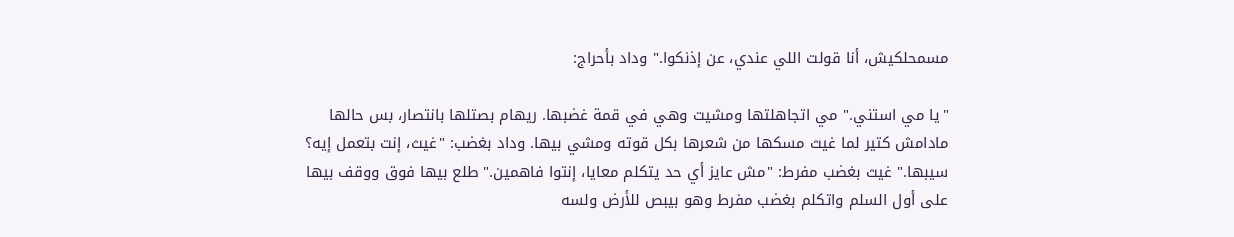مسمحلكيش، أنا قولت اللي عندي، عن إذنكوا." وداد بأحراج:

"يا مي استني." مي اتجاهلتها ومشيت وهي في قمة غضبها. ريهام بصتلها بانتصار، بس حالها مادامش كتير لما غيث مسكها من شعرها بكل قوته ومشي بيها. وداد بغضب: "غيث، إنت بتعمل إيه؟ سيبها." غيث بغضب مفرط: "مش عايز أي حد يتكلم معايا، إنتوا فاهمين." طلع بيها فوق ووقف بيها على أول السلم واتكلم بغضب مفرط وهو بيبص للأرض ولسه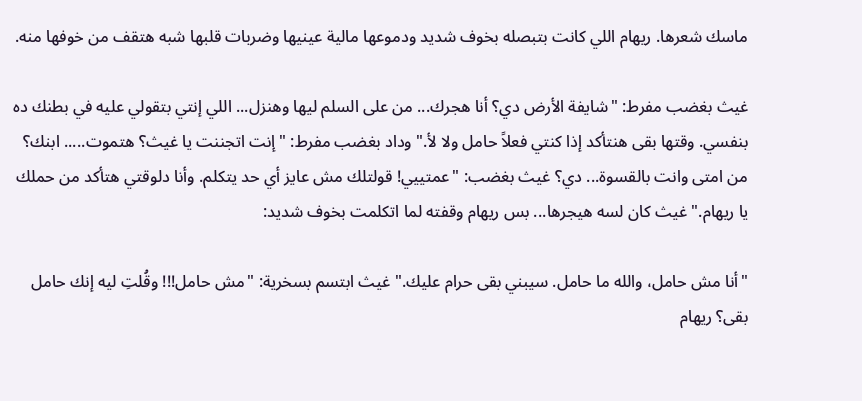ماسك شعرها. ريهام اللي كانت بتبصله بخوف شديد ودموعها مالية عينيها وضربات قلبها شبه هتقف من خوفها منه.

غيث بغضب مفرط: "شايفة الأرض دي؟ أنا هجرك... من على السلم ليها وهنزل... اللي إنتي بتقولي عليه في بطنك ده بنفسي. وقتها بقى هنتأكد إذا كنتي فعلاً حامل ولا لأ." وداد بغضب مفرط: "إنت اتجننت يا غيث؟ هتموت..... ابنك؟ من امتى وانت بالقسوة... دي؟ غيث بغضب: "عمتييي! قولتلك مش عايز أي حد يتكلم. وأنا دلوقتي هتأكد من حملك يا ريهام." غيث كان لسه هيجرها... بس ريهام وقفته لما اتكلمت بخوف شديد:

"أنا مش حامل، والله ما حامل. سيبني بقى حرام عليك." غيث ابتسم بسخرية: "مش حامل!!! وقُلتِ ليه إنك حامل بقى؟ ريهام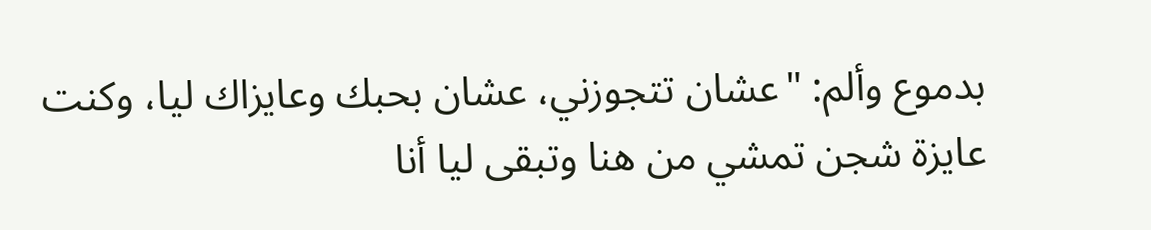بدموع وألم: "عشان تتجوزني، عشان بحبك وعايزاك ليا، وكنت عايزة شجن تمشي من هنا وتبقى ليا أنا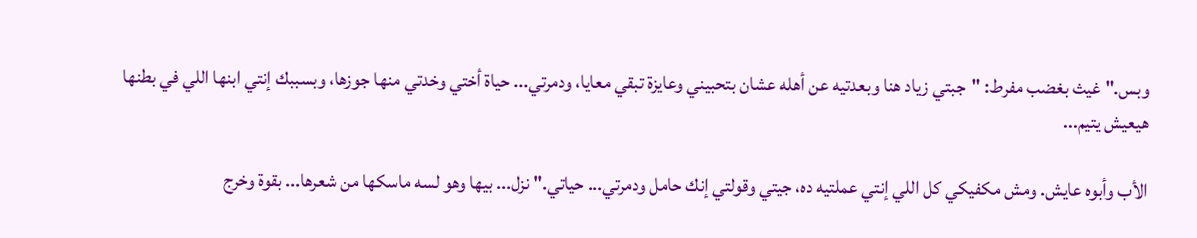وبس." غيث بغضب مفرط: "جبتي زياد هنا وبعدتيه عن أهله عشان بتحبيني وعايزة تبقي معايا، ودمرتي... حياة أختي وخدتي منها جوزها، وبسببك إنتي ابنها اللي في بطنها هيعيش يتيم...

الأب وأبوه عايش. ومش مكفيكي كل اللي إنتي عملتيه ده، جيتي وقولتي إنك حامل ودمرتي... حياتي." نزل... بيها وهو لسه ماسكها من شعرها... بقوة وخرج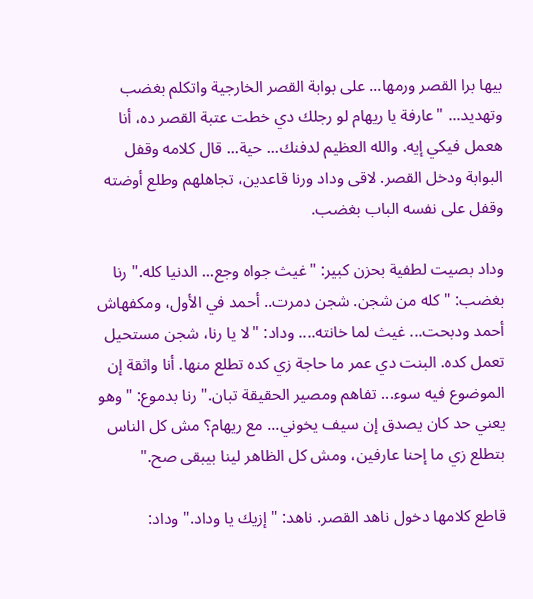بيها برا القصر ورمها... على بوابة القصر الخارجية واتكلم بغضب وتهديد... "عارفة يا ريهام لو رجلك دي خطت عتبة القصر ده، أنا هعمل فيكي إيه. والله العظيم لدفنك... حية... قال كلامه وقفل البوابة ودخل القصر. لاقى وداد ورنا قاعدين، تجاهلهم وطلع أوضته وقفل على نفسه الباب بغضب.

وداد بصيت لطفية بحزن كبير: "غيث جواه وجع... الدنيا كله." رنا بغضب: "كله من شجن. شجن دمرت.. أحمد في الأول، ومكفهاش أحمد ودبحت... غيث لما خانته.... وداد: "لا يا رنا، شجن مستحيل تعمل كده. البنت دي عمر ما حاجة زي كده تطلع منها. أنا واثقة إن الموضوع فيه سوء... تفاهم ومصير الحقيقة تبان." رنا بدموع: "وهو يعني حد كان يصدق إن سيف يخوني... مع ريهام؟ مش كل الناس بتطلع زي ما إحنا عارفين، ومش كل الظاهر لينا بيبقى صح."

قاطع كلامها دخول ناهد القصر. ناهد: "إزيك يا وداد." وداد: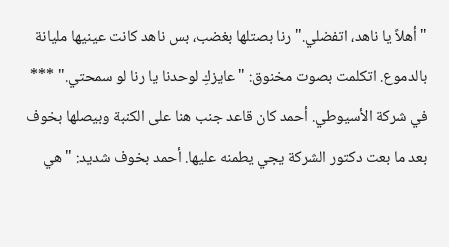"أهلاً يا ناهد، اتفضلي." رنا بصتلها بغضب، بس ناهد كانت عينيها مليانة بالدموع. اتكلمت بصوت مخنوق: "عايزكِ لوحدنا يا رنا لو سمحتي." *** في شركة الأسيوطي. أحمد كان قاعد جنب هنا على الكنبة وبيصلها بخوف بعد ما بعت دكتور الشركة يجي يطمنه عليها. أحمد بخوف شديد: "هي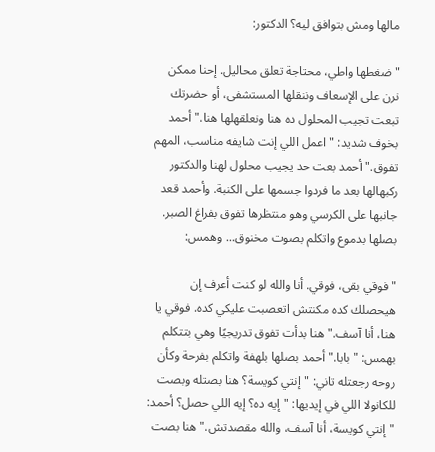مالها ومش بتوافق ليه؟ الدكتور:

"ضغطها واطي، محتاجة تعلق محاليل. إحنا ممكن نرن على الإسعاف وننقلها المستشفى، أو حضرتك تبعت تجيب المحلول ده هنا ونعلقهلها هنا." أحمد بخوف شديد: "اعمل اللي إنت شايفه مناسب، المهم تفوق." أحمد بعت حد يجيب محلول لهنا والدكتور ركبهالها بعد ما فردوا جسمها على الكنبة. وأحمد قعد جانبها على الكرسي وهو منتظرها تفوق بفراغ الصبر. بصلها بدموع واتكلم بصوت مخنوق... وهمس:

"فوقي بقى، فوقي. أنا والله لو كنت أعرف إن هيحصلك كده مكنتش اتعصبت عليكي كده. فوقي يا هنا، أنا آسف." هنا بدأت تفوق تدريجيًا وهي بتتكلم بهمس: "بابا." أحمد بصلها بلهفة واتكلم بفرحة وكأن روحه رجعتله تاني: "إنتي كويسة؟ هنا بصتله وبصت للكانولا اللي في إيديها: "إيه ده؟ إيه اللي حصل؟ أحمد: "إنتي كويسة، أنا آسف، والله مقصدتش." هنا بصت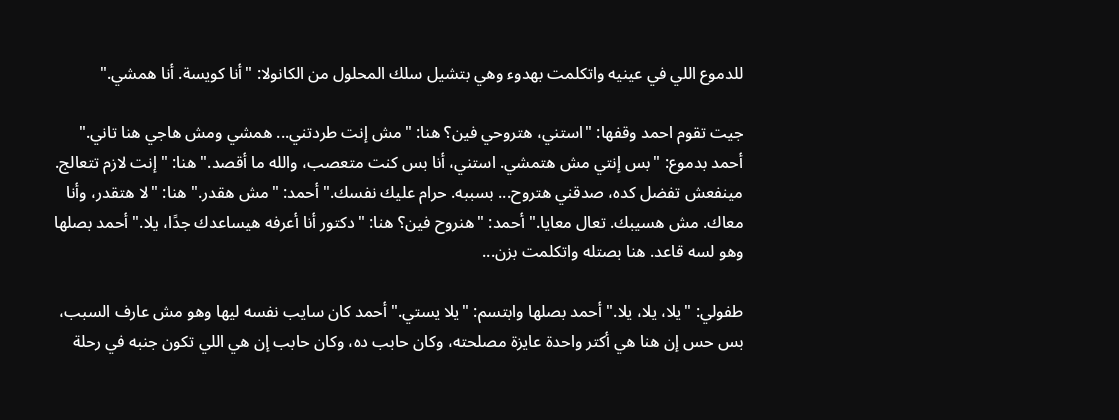للدموع اللي في عينيه واتكلمت بهدوء وهي بتشيل سلك المحلول من الكانولا: "أنا كويسة. أنا همشي."

جيت تقوم احمد وقفها: "استني، هتروحي فين؟ هنا: "مش إنت طردتني... همشي ومش هاجي هنا تاني." أحمد بدموع: "بس إنتي مش هتمشي. استني، أنا بس كنت متعصب، والله ما أقصد." هنا: "إنت لازم تتعالج. مينفعش تفضل كده، صدقني هتروح... بسببه. حرام عليك نفسك." أحمد: "مش هقدر." هنا: "لا هتقدر، وأنا معاك. مش هسيبك. تعال معايا." أحمد: "هنروح فين؟ هنا: "دكتور أنا أعرفه هيساعدك جدًا، يلا." أحمد بصلها وهو لسه قاعد. هنا بصتله واتكلمت بزن...

طفولي: "يلا، يلا، يلا." أحمد بصلها وابتسم: "يلا يستي." أحمد كان سايب نفسه ليها وهو مش عارف السبب، بس حس إن هنا هي أكتر واحدة عايزة مصلحته، وكان حابب ده، وكان حابب إن هي اللي تكون جنبه في رحلة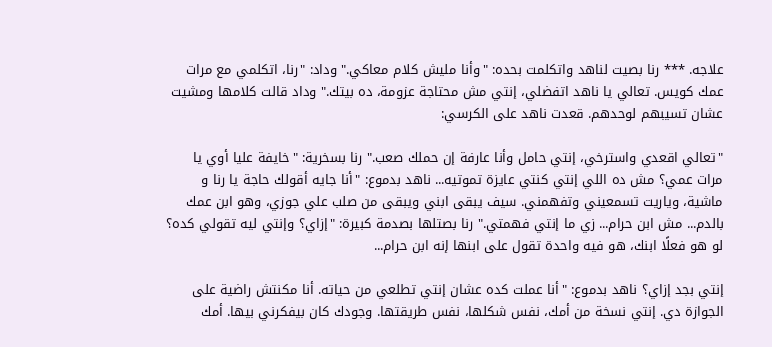علاجه. *** رنا بصيت لناهد واتكلمت بحده: "وأنا مليش كلام معاكي." وداد: "رنا، اتكلمي مع مرات عمك كويس. تعالي يا ناهد اتفضلي، إنتي مش محتاجة عزومة، ده بيتك." وداد قالت كلامها ومشيت عشان تسيبهم لوحدهم. قعدت ناهد على الكرسي:

"تعالي اقعدي واسترخي، إنتي حامل وأنا عارفة إن حملك صعب." رنا بسخرية: "خايفة عليا أوي يا مرات عمي؟ مش ده اللي إنتي كنتي عايزة تموتيه... ناهد بدموع: "أنا جايه أقولك حاجة يا رنا و ماشية، وياريت تسمعيني وتفهمني. سيف يبقى ابني ويبقى من صلب علي جوزي، وهو ابن عمك بالدم... مش ابن حرام... زي ما إنتي فهمتي." رنا بصتلها بصدمة كبيرة: "إزاي؟ وإنتي ليه تقولي كده؟ لو هو فعلًا ابنك، هو فيه واحدة تقول على ابنها إنه ابن حرام...

إنتي بجد إزاي؟ ناهد بدموع: "أنا عملت كده عشان إنتي تطلعي من حياته. أنا مكنتش راضية على الجوازة دي. إنتي نسخة من أمك، نفس شكلها، نفس طريقتها. وجودك كان بيفكرني بيها. أمك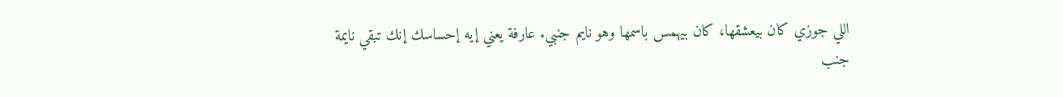اللي جوزي كان بيعشقها، كان بيهمس باسمها وهو نايم جنبي. عارفة يعني إيه إحساسك إنك تبقي نايمة جنب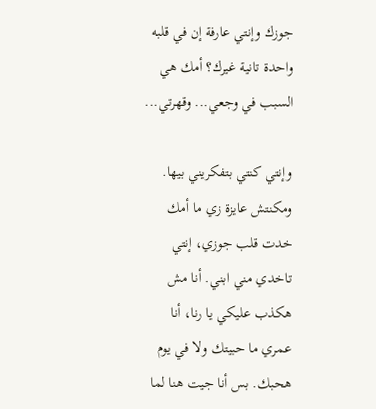جوزك وإنتي عارفة إن في قلبه واحدة تانية غيرك؟ أمك هي السبب في وجعي... وقهرتي...

وإنتي كنتي بتفكريني بيها. ومكنتش عايزة زي ما أمك خدت قلب جوزي، إنتي تاخدي مني ابني. أنا مش هكذب عليكي يا رنا، أنا عمري ما حبيتك ولا في يوم هحبك. بس أنا جيت هنا لما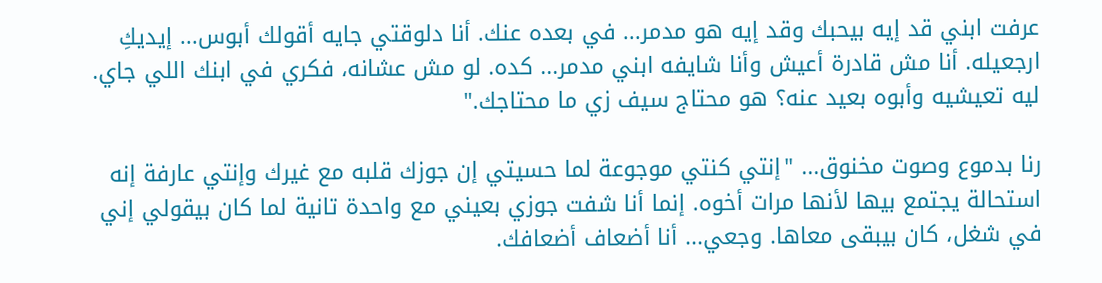عرفت ابني قد إيه بيحبك وقد إيه هو مدمر... في بعده عنك. أنا دلوقتي جايه أقولك أبوس... إيديكِ ارجعيله. أنا مش قادرة أعيش وأنا شايفه ابني مدمر... كده. لو مش عشانه، فكري في ابنك اللي جاي. ليه تعيشيه وأبوه بعيد عنه؟ هو محتاج سيف زي ما محتاجك."

رنا بدموع وصوت مخنوق... "إنتي كنتي موجوعة لما حسيتي إن جوزك قلبه مع غيرك وإنتي عارفة إنه استحالة يجتمع بيها لأنها مرات أخوه. إنما أنا شفت جوزي بعيني مع واحدة تانية لما كان بيقولي إني في شغل، كان بيبقى معاها. وجعي... أنا أضعاف أضعافك.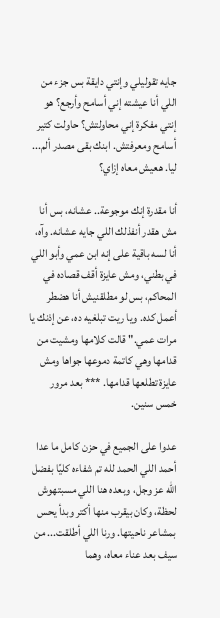جايه تقوليلي وإنتي دايقة بس جزء من اللي أنا عيشته إني أسامح وأرجع؟ هو إنتي مفكرة إني محاولتش؟ حاولت كتير أسامح ومعرفتش. ابنك بقى مصدر ألم... ليا. هعيش معاه إزاي؟

أنا مقدرة إنك موجوعة.. عشانه، بس أنا مش هقدر أنفذلك اللي جايه عشانه. وآه، أنا لسه باقية على إنه ابن عمي وأبو اللي في بطني، ومش عايزة أقف قصاده في المحاكم، بس لو مطلقنيش أنا هضطر أعمل كده. ويا ريت تبلغيه ده، عن إذنك يا مرات عمي." قالت كلامها ومشيت من قدامها وهي كاتمة دموعها جواها ومش عايزة تطلعها قدامها. *** بعد مرور خمس سنين.

عدوا على الجميع في حزن كامل ما عدا أحمد اللي الحمد لله تم شفاءه كليًا بفضل الله عز وجل، وبعده هنا اللي مسبتهوش لحظة، وكان بيقرب منها أكتر وبدأ يحس بمشاعر ناحيتها. ورنا اللي أطلقت... من سيف بعد عناء معاه، وهما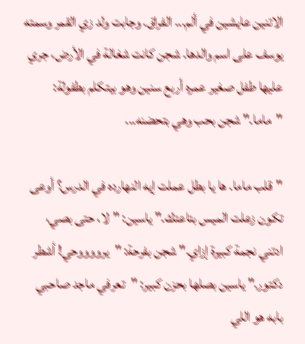الاتنين عايشين في ألم... الفراق. وجابت ولد زي القمر وسمته يوسف على اسم والدها. شجن كانت شغالة في الأرض، جري عليها طفل صغير عمره أربع سنين وهو بيتكلم بطفولة: "ماما." شجن بحب وهي بتحضنه...

"قلب ماما. ها يا بطل عملت إيه النهارده في الدرس؟ أوعى تكون زعلت الميس بتاعتك." ياسين: "لا، حتى بصي، ادتني نجمة كبيرة إزاي." شجن بفرحة: "يرووووحي! أشطر دكتور." ياسين بصلها بحزن كبير: "تعرفي ماجد صاحبي بابه هو اللي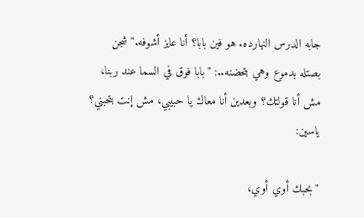جابه الدرس النهارده. هو فين بابا؟ أنا عايز أشوفه." شجن بصتله بدموع وهي بتحضنه..: "بابا فوق في السما عند ربنا، مش أنا قولتك؟ وبعدين أنا معاك يا حبيبي، مش إنت بتحبني؟ ياسين:

"بحبك أوي أوي،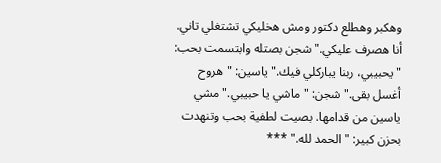وهكبر وهطلع دكتور ومش هخليكي تشتغلي تاني. أنا هصرف عليكي." شجن بصتله وابتسمت بحب: "يحبيبي، ربنا يباركلي فيك." ياسين: "هروح أغسل بقى." شجن: "ماشي يا حبيبي." مشي ياسين من قدامها. بصيت لطفية بحب وتنهدت بحزن كبير: "الحمد لله." ***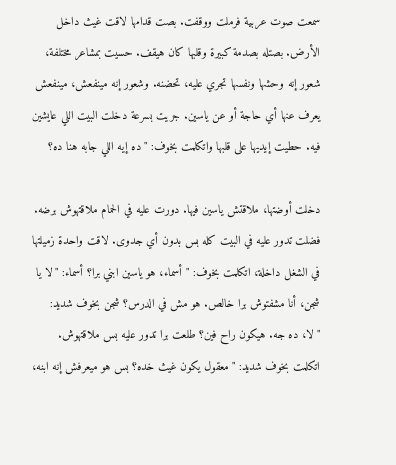سمعت صوت عربية فرملت ووقفت. بصت قدامها لاقت غيث داخل الأرض. بصتله بصدمة كبيرة وقلبها كان هيقف. حسيت بمشاعر مختلفة، شعور إنه وحشها ونفسها تجري عليه، تحضنه. وشعور إنه مينفعش، مينفعش يعرف عنها أي حاجة أو عن ياسين. جريت بسرعة دخلت البيت اللي عايشين فيه. حطيت إيديها على قلبها واتكلمت بخوف: "ده إيه اللي جابه هنا ده؟

دخلت أوضتها، ملاقتش ياسين فيها. دورت عليه في الحمام ملاقتهوش برضه. فضلت تدور عليه في البيت كله بس بدون أي جدوى. لاقت واحدة زميلتها في الشغل داخلة، اتكلمت بخوف: "أسماء، هو ياسين ابني برا؟ أسماء: "لا يا شجن، أنا مشفتوش برا خالص. هو مش في الدرس؟ شجن بخوف شديد: "لا، ده جه. هيكون راح فين؟ طلعت برا تدور عليه بس ملاقتهوش. اتكلمت بخوف شديد: "معقول يكون غيث خده؟ بس هو ميعرفش إنه ابنه،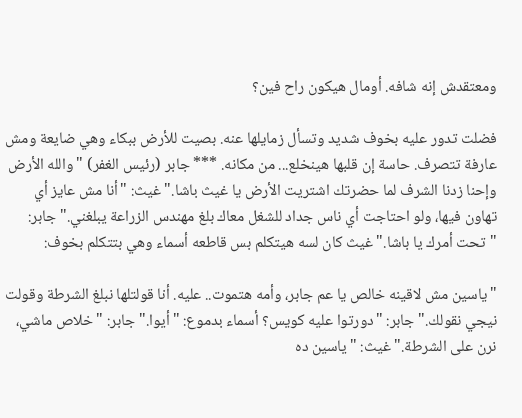ومعتقدش إنه شافه. أومال هيكون راح فين؟

فضلت تدور عليه بخوف شديد وتسأل زمايلها عنه. بصيت للأرض ببكاء وهي ضايعة ومش عارفة تتصرف. حاسة إن قلبها هينخلع... من مكانه. *** جابر (رئيس الغفر) "والله الأرض وإحنا زدنا الشرف لما حضرتك اشتريت الأرض يا غيث باشا." غيث: "أنا مش عايز أي تهاون فيها، ولو احتاجت أي ناس جداد للشغل معاك بلغ مهندس الزراعة يبلغني." جابر: "تحت أمرك يا باشا." غيث كان لسه هيتكلم بس قاطعه أسماء وهي بتتكلم بخوف:

"ياسين مش لاقينه خالص يا عم جابر، وأمه هتموت.. عليه. أنا قولتلها نبلغ الشرطة وقولت نيجي نقولك." جابر: "دورتوا عليه كويس؟ أسماء بدموع: "أيوا." جابر: "خلاص ماشي، نرن على الشرطة." غيث: "ياسين ده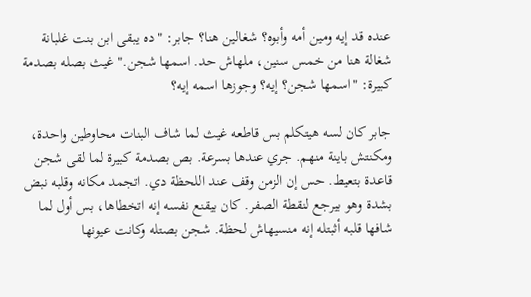عنده قد إيه ومين أمه وأبوه؟ شغالين هنا؟ جابر: "ده يبقى ابن بنت غلبانة شغالة هنا من خمس سنين، ملهاش حد. اسمها شجن." غيث بصله بصدمة كبيرة: "اسمها شجن؟ إيه؟ وجوزها اسمه إيه؟

جابر كان لسه هيتكلم بس قاطعه غيث لما شاف البنات محاوطين واحدة، ومكنتش باينة منهم. جري عندها بسرعة. بص بصدمة كبيرة لما لقى شجن قاعدة بتعيط. حس إن الزمن وقف عند اللحظة دي. اتجمد مكانه وقلبه نبض بشدة وهو بيرجع لنقطة الصفر. كان بيقنع نفسه إنه اتخطاها، بس أول لما شافها قلبه أثبتله إنه منسيهاش لحظة. شجن بصتله وكانت عيونها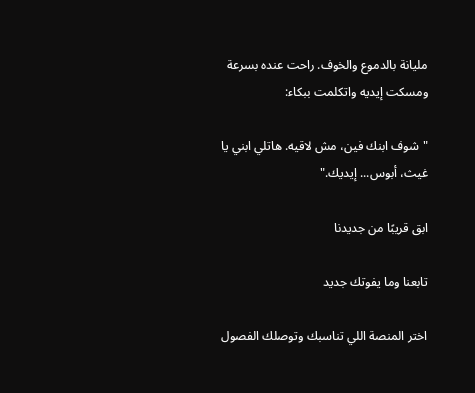مليانة بالدموع والخوف. راحت عنده بسرعة ومسكت إيديه واتكلمت ببكاء:

"شوف ابنك فين، مش لاقيه. هاتلي ابني يا غيث، أبوس... إيديك."

ابق قريبًا من جديدنا

تابعنا وما يفوتك جديد

اختر المنصة اللي تناسبك وتوصلك الفصول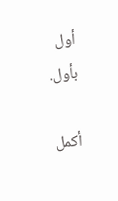أول بأول.

أكمل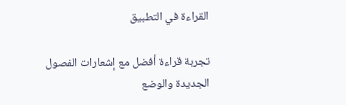القراءة في التطبيق

تجربة قراءة أفضل مع إشعارات الفصول الجديدة والوضع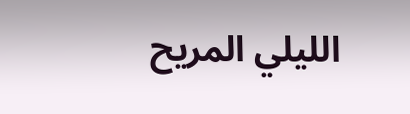الليلي المريح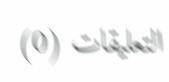التعليقات (0)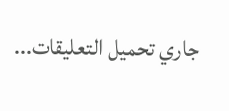جاري تحميل التعليقات...